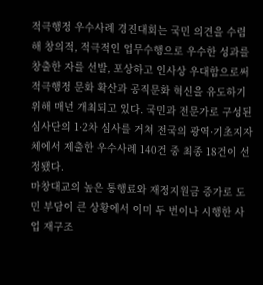적극행정 우수사례 경진대회는 국민 의견을 수렴해 창의적, 적극적인 업무수행으로 우수한 성과를 창출한 자를 선발, 포상하고 인사상 우대함으로써 적극행정 문화 확산과 공직문화 혁신을 유도하기 위해 매년 개최되고 있다. 국민과 전문가로 구성된 심사단의 1·2차 심사를 거쳐 전국의 광역·기초지자체에서 제출한 우수사례 140건 중 최종 18건이 선정됐다.
마창대교의 높은 통행료와 재정지원금 증가로 도민 부담이 큰 상황에서 이미 두 번이나 시행한 사업 재구조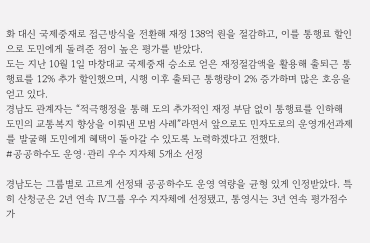화 대신 국제중재로 접근방식을 전환해 재정 138억 원을 절감하고, 이를 통행료 할인으로 도민에게 돌려준 점이 높은 평가를 받았다.
도는 지난 10월 1일 마창대교 국제중재 승소로 얻은 재정절감액을 활용해 출퇴근 통행료를 12% 추가 할인했으며, 시행 이후 출퇴근 통행량이 2% 증가하며 많은 호응을 얻고 있다.
경남도 관계자는 “적극행정을 통해 도의 추가적인 재정 부담 없이 통행료를 인하해 도민의 교통복지 향상을 이뤄낸 모범 사례”라면서 앞으로도 민자도로의 운영개선과제를 발굴해 도민에게 혜택이 돌아갈 수 있도록 노력하겠다고 전했다.
#공공하수도 운영·관리 우수 지자체 5개소 선정

경남도는 그룹별로 고르게 선정돼 공공하수도 운영 역량을 균형 있게 인정받았다. 특히 산청군은 2년 연속 Ⅳ그룹 우수 지자체에 선정됐고, 통영시는 3년 연속 평가점수가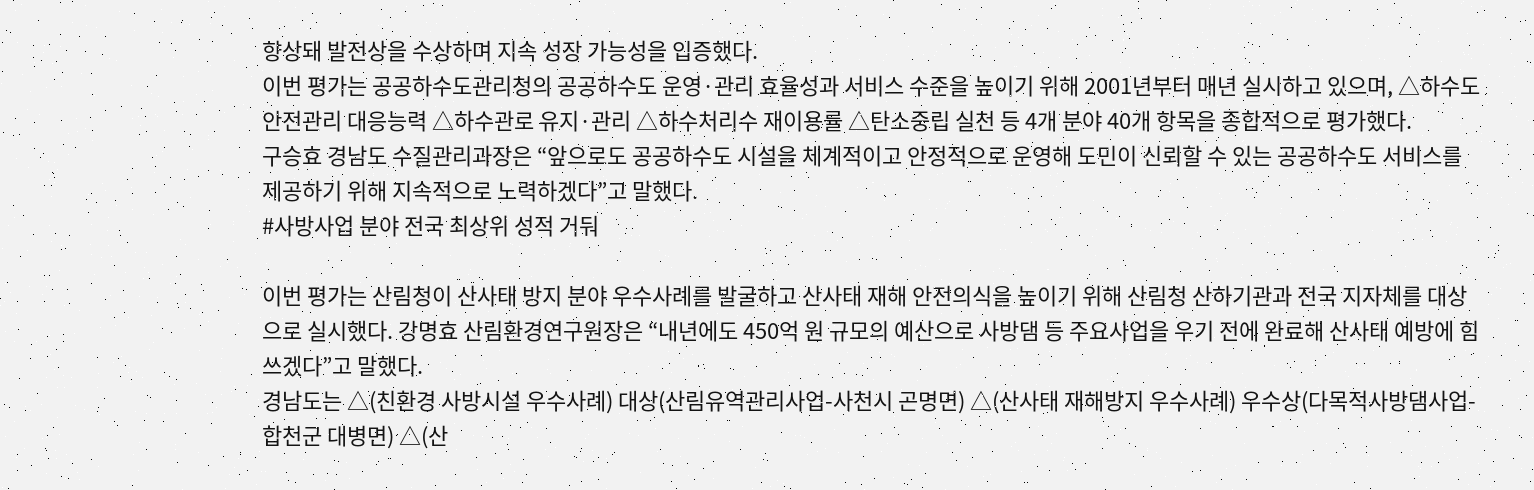향상돼 발전상을 수상하며 지속 성장 가능성을 입증했다.
이번 평가는 공공하수도관리청의 공공하수도 운영·관리 효율성과 서비스 수준을 높이기 위해 2001년부터 매년 실시하고 있으며, △하수도 안전관리 대응능력 △하수관로 유지·관리 △하수처리수 재이용률 △탄소중립 실천 등 4개 분야 40개 항목을 종합적으로 평가했다.
구승효 경남도 수질관리과장은 “앞으로도 공공하수도 시설을 체계적이고 안정적으로 운영해 도민이 신뢰할 수 있는 공공하수도 서비스를 제공하기 위해 지속적으로 노력하겠다”고 말했다.
#사방사업 분야 전국 최상위 성적 거둬

이번 평가는 산림청이 산사태 방지 분야 우수사례를 발굴하고 산사태 재해 안전의식을 높이기 위해 산림청 산하기관과 전국 지자체를 대상으로 실시했다. 강명효 산림환경연구원장은 “내년에도 450억 원 규모의 예산으로 사방댐 등 주요사업을 우기 전에 완료해 산사태 예방에 힘쓰겠다”고 말했다.
경남도는 △(친환경 사방시설 우수사례) 대상(산림유역관리사업-사천시 곤명면) △(산사태 재해방지 우수사례) 우수상(다목적사방댐사업-합천군 대병면) △(산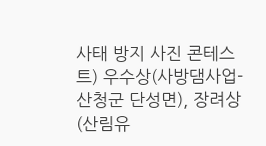사태 방지 사진 콘테스트) 우수상(사방댐사업-산청군 단성면), 장려상(산림유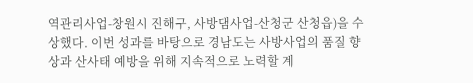역관리사업-창원시 진해구, 사방댐사업-산청군 산청읍)을 수상했다. 이번 성과를 바탕으로 경남도는 사방사업의 품질 향상과 산사태 예방을 위해 지속적으로 노력할 계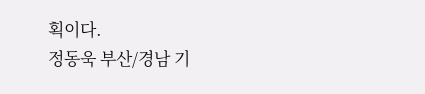획이다.
정동욱 부산/경남 기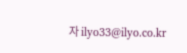자 ilyo33@ilyo.co.kr